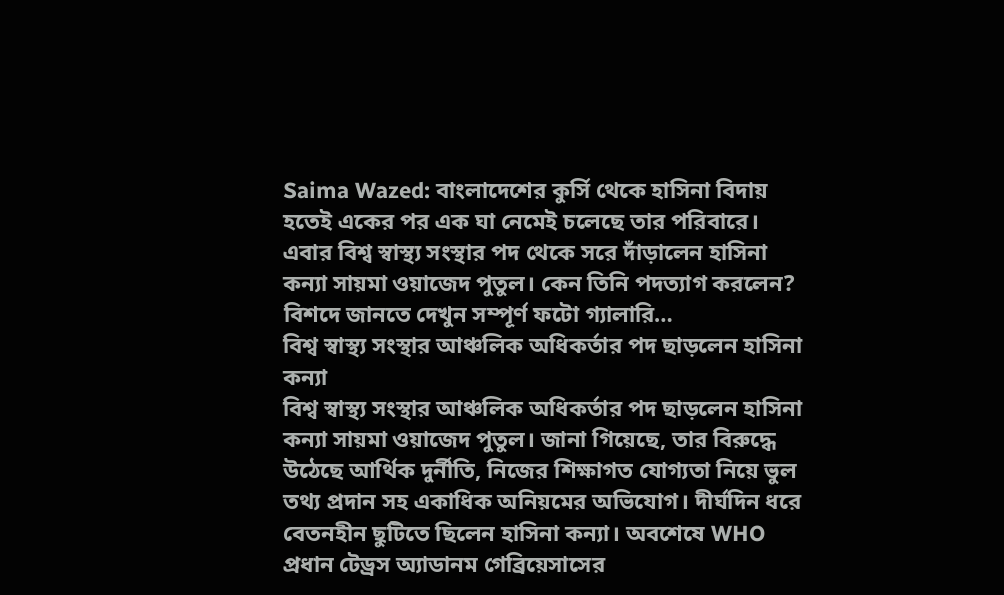Saima Wazed: বাংলাদেশের কুর্সি থেকে হাসিনা বিদায় হতেই একের পর এক ঘা নেমেই চলেছে তার পরিবারে। এবার বিশ্ব স্বাস্থ্য সংস্থার পদ থেকে সরে দাঁড়ালেন হাসিনা কন্যা সায়মা ওয়াজেদ পুতুল। কেন তিনি পদত্যাগ করলেন? বিশদে জানতে দেখুন সম্পূর্ণ ফটো গ্যালারি…
বিশ্ব স্বাস্থ্য সংস্থার আঞ্চলিক অধিকর্তার পদ ছাড়লেন হাসিনা কন্যা
বিশ্ব স্বাস্থ্য সংস্থার আঞ্চলিক অধিকর্তার পদ ছাড়লেন হাসিনা কন্যা সায়মা ওয়াজেদ পুতুল। জানা গিয়েছে, তার বিরুদ্ধে উঠেছে আর্থিক দুর্নীতি, নিজের শিক্ষাগত যোগ্যতা নিয়ে ভুল তথ্য প্রদান সহ একাধিক অনিয়মের অভিযোগ। দীর্ঘদিন ধরে বেতনহীন ছুটিতে ছিলেন হাসিনা কন্যা। অবশেষে WHO প্রধান টেড্রস অ্যাডানম গেব্রিয়েসাসের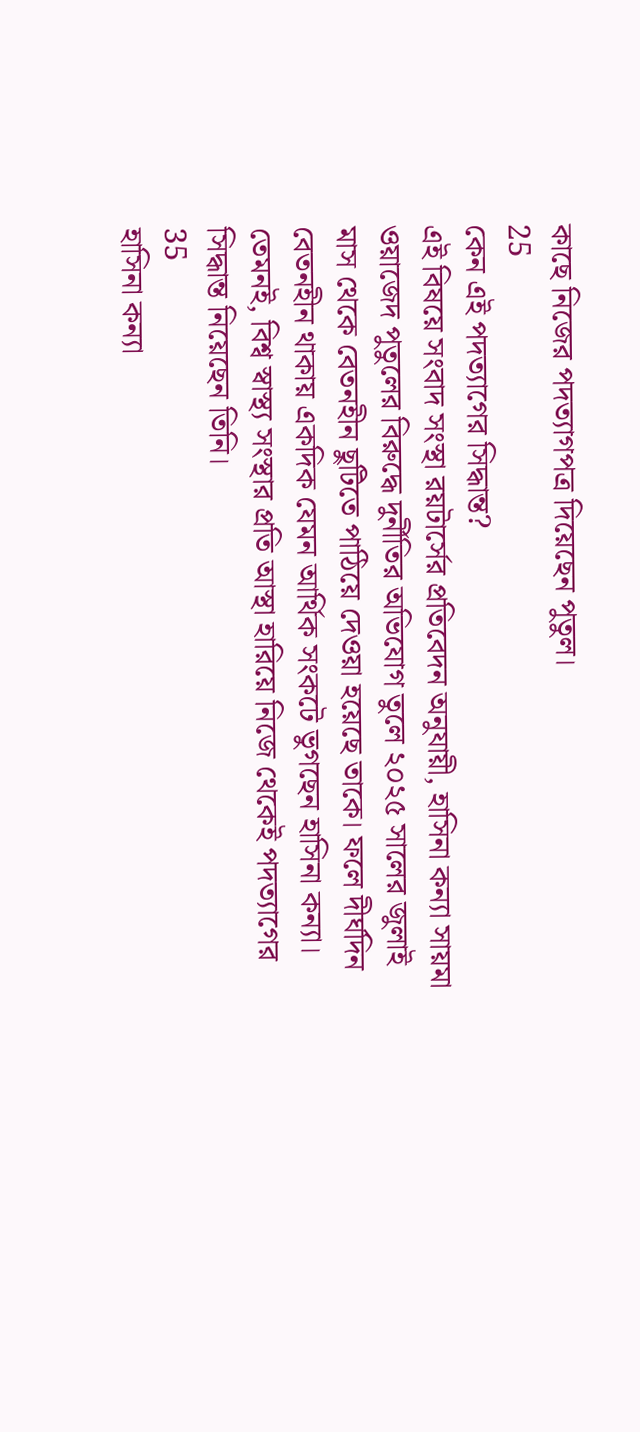কাছে নিজের পদত্যাগপত্র দিয়েছেন পুতুল।
25
কেন এই পদত্যাগের সিদ্ধান্ত?
এই বিষয়ে সংবাদ সংস্থা রয়টার্সের প্রতিবেদন অনুযায়ী, হাসিনা কন্যা সায়মা ওয়াজেদ পুতুলের বিরুদ্ধে দুর্নীতির অভিযোগ তুলে ২০২৫ সালের জুলাই মাস থেকে বেতনহীন ছুটিতে পাঠিয়ে দেওয়া হয়েছে তাকে। ফলে দীর্ঘদিন বেতনহীন থাকায় একদিক যেমন আর্থিক সংকটে ভুগছেন হাসিনা কন্যা। তেমনই, বিশ্ব স্বাস্থ্য সংস্থার প্রতি আস্থা হারিয়ে নিজে থেকেই পদত্যাগের সিদ্ধান্ত নিয়েছেন তিনি।
35
হাসিনা কন্যা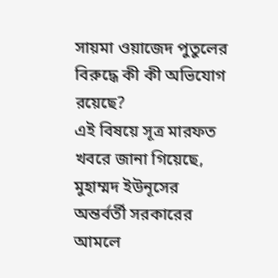সায়মা ওয়াজেদ পুতুলের বিরুদ্ধে কী কী অভিযোগ রয়েছে?
এই বিষয়ে সূত্র মারফত খবরে জানা গিয়েছে, মুহাম্মদ ইউনূসের অন্তর্বর্তী সরকারের আমলে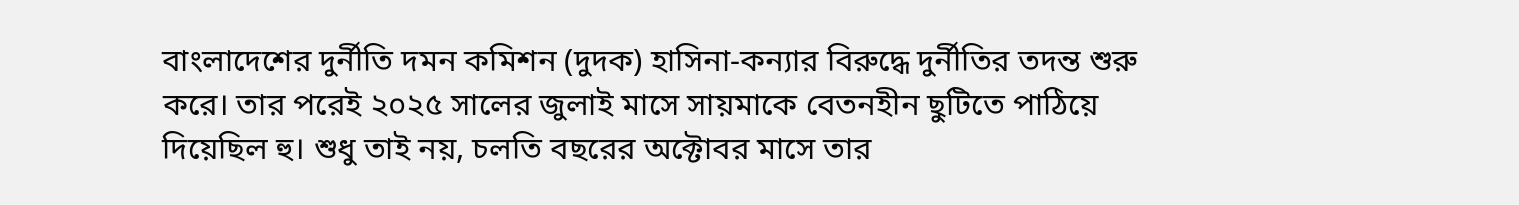বাংলাদেশের দুর্নীতি দমন কমিশন (দুদক) হাসিনা-কন্যার বিরুদ্ধে দুর্নীতির তদন্ত শুরু করে। তার পরেই ২০২৫ সালের জুলাই মাসে সায়মাকে বেতনহীন ছুটিতে পাঠিয়ে দিয়েছিল হু। শুধু তাই নয়, চলতি বছরের অক্টোবর মাসে তার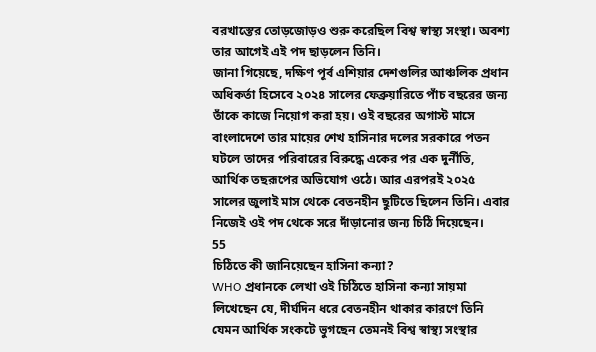বরখাস্তের তোড়জোড়ও শুরু করেছিল বিশ্ব স্বাস্থ্য সংস্থা। অবশ্য তার আগেই এই পদ ছাড়লেন তিনি।
জানা গিয়েছে, দক্ষিণ পূর্ব এশিয়ার দেশগুলির আঞ্চলিক প্রধান অধিকর্তা হিসেবে ২০২৪ সালের ফেব্রুয়ারিতে পাঁচ বছরের জন্য তাঁকে কাজে নিয়োগ করা হয়। ওই বছরের অগাস্ট মাসে বাংলাদেশে তার মায়ের শেখ হাসিনার দলের সরকারে পতন ঘটলে তাদের পরিবারের বিরুদ্ধে একের পর এক দুর্নীতি, আর্থিক তছরূপের অভিযোগ ওঠে। আর এরপরই ২০২৫ সালের জুলাই মাস থেকে বেতনহীন ছুটিতে ছিলেন তিনি। এবার নিজেই ওই পদ থেকে সরে দাঁড়ানোর জন্য চিঠি দিয়েছেন।
55
চিঠিতে কী জানিয়েছেন হাসিনা কন্যা?
WHO প্রধানকে লেখা ওই চিঠিতে হাসিনা কন্যা সায়মা লিখেছেন যে, দীর্ঘদিন ধরে বেতনহীন থাকার কারণে তিনি যেমন আর্থিক সংকটে ভুগছেন তেমনই বিশ্ব স্বাস্থ্য সংস্থার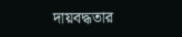দায়বদ্ধতার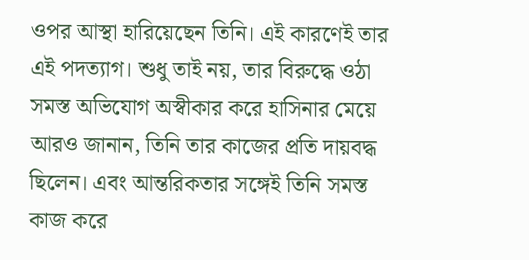ওপর আস্থা হারিয়েছেন তিনি। এই কারণেই তার এই পদত্যাগ। শুধু তাই নয়, তার বিরুদ্ধে ওঠা সমস্ত অভিযোগ অস্বীকার করে হাসিনার মেয়ে আরও জানান, তিনি তার কাজের প্রতি দায়বদ্ধ ছিলেন। এবং আন্তরিকতার সঙ্গেই তিনি সমস্ত কাজ করে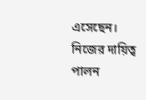এসেছেন। নিজের দায়িত্ব পালন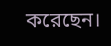করেছেন।